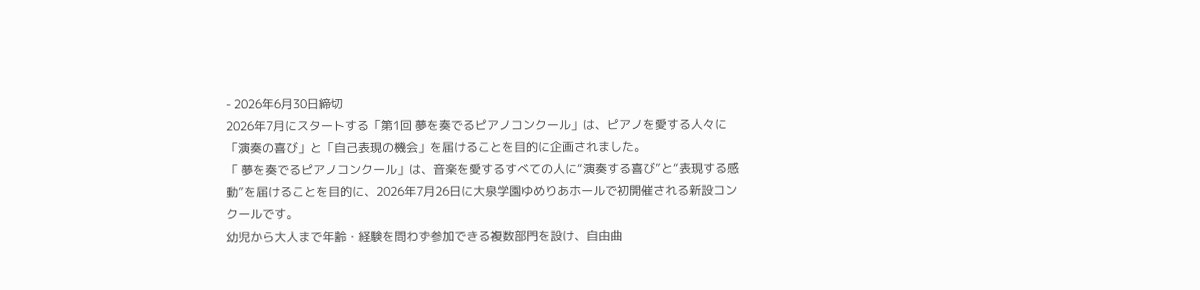- 2026年6月30日締切
2026年7月にスタートする「第1回 夢を奏でるピアノコンクール」は、ピアノを愛する人々に「演奏の喜び」と「自己表現の機会」を届けることを目的に企画されました。
「 夢を奏でるピアノコンクール」は、音楽を愛するすべての人に“演奏する喜び”と“表現する感動”を届けることを目的に、2026年7月26日に大泉学園ゆめりあホールで初開催される新設コンクールです。
幼児から大人まで年齢・経験を問わず参加できる複数部門を設け、自由曲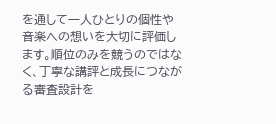を通して一人ひとりの個性や音楽への想いを大切に評価します。順位のみを競うのではなく、丁寧な講評と成長につながる審査設計を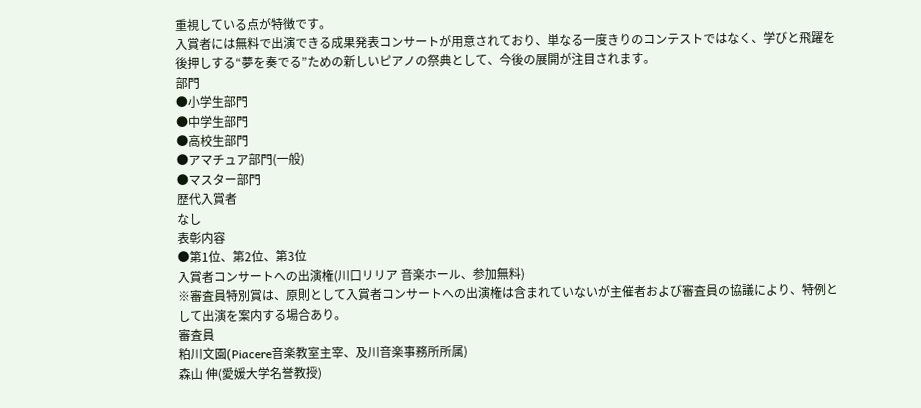重視している点が特徴です。
入賞者には無料で出演できる成果発表コンサートが用意されており、単なる一度きりのコンテストではなく、学びと飛躍を後押しする“夢を奏でる”ための新しいピアノの祭典として、今後の展開が注目されます。
部門
●小学生部門
●中学生部門
●高校生部門
●アマチュア部門(一般)
●マスター部門
歴代入賞者
なし
表彰内容
●第1位、第2位、第3位
入賞者コンサートへの出演権(川口リリア 音楽ホール、参加無料)
※審査員特別賞は、原則として入賞者コンサートへの出演権は含まれていないが主催者および審査員の協議により、特例として出演を案内する場合あり。
審査員
粕川文園(Piacere音楽教室主宰、及川音楽事務所所属)
森山 伸(愛媛大学名誉教授)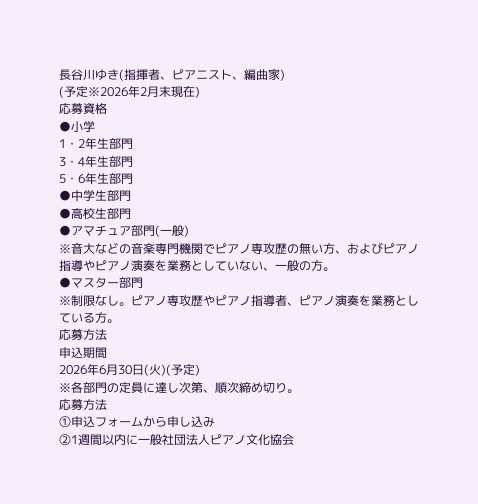長谷川ゆき(指揮者、ピアニスト、編曲家)
(予定※2026年2月末現在)
応募資格
●小学
1・2年生部門
3・4年生部門
5・6年生部門
●中学生部門
●高校生部門
●アマチュア部門(一般)
※音大などの音楽専門機関でピアノ専攻歴の無い方、およびピアノ指導やピアノ演奏を業務としていない、一般の方。
●マスター部門
※制限なし。ピアノ専攻歴やピアノ指導者、ピアノ演奏を業務としている方。
応募方法
申込期間
2026年6月30日(火)(予定)
※各部門の定員に達し次第、順次締め切り。
応募方法
①申込フォームから申し込み
②1週間以内に一般社団法人ピアノ文化協会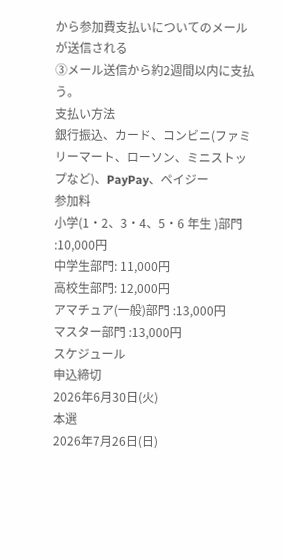から参加費支払いについてのメールが送信される
③メール送信から約2週間以内に支払う。
支払い方法
銀行振込、カード、コンビニ(ファミリーマート、ローソン、ミニストップなど)、PayPay、ペイジー
参加料
小学(1・2、3・4、5・6 年生 )部門 :10,000円
中学生部門: 11,000円
高校生部門: 12,000円
アマチュア(一般)部門 :13,000円
マスター部門 :13,000円
スケジュール
申込締切
2026年6月30日(火)
本選
2026年7月26日(日)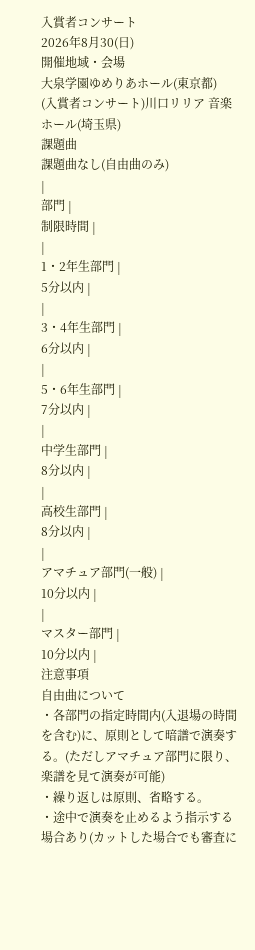入賞者コンサート
2026年8月30(日)
開催地域・会場
大泉学園ゆめりあホール(東京都)
(入賞者コンサート)川口リリア 音楽ホール(埼玉県)
課題曲
課題曲なし(自由曲のみ)
|
部門 |
制限時間 |
|
1・2年生部門 |
5分以内 |
|
3・4年生部門 |
6分以内 |
|
5・6年生部門 |
7分以内 |
|
中学生部門 |
8分以内 |
|
高校生部門 |
8分以内 |
|
アマチュア部門(一般) |
10分以内 |
|
マスター部門 |
10分以内 |
注意事項
自由曲について
・各部門の指定時間内(入退場の時間を含む)に、原則として暗譜で演奏する。(ただしアマチュア部門に限り、楽譜を見て演奏が可能)
・繰り返しは原則、省略する。
・途中で演奏を止めるよう指示する場合あり(カットした場合でも審査に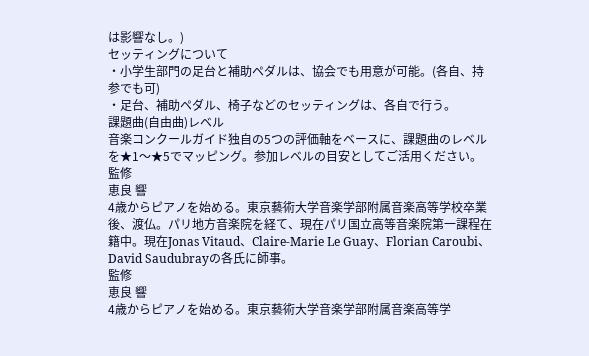は影響なし。)
セッティングについて
・小学生部門の足台と補助ペダルは、協会でも用意が可能。(各自、持参でも可)
・足台、補助ペダル、椅子などのセッティングは、各自で行う。
課題曲(自由曲)レベル
音楽コンクールガイド独自の5つの評価軸をベースに、課題曲のレベルを★1〜★5でマッピング。参加レベルの目安としてご活用ください。
監修
恵良 響
4歳からピアノを始める。東京藝術大学音楽学部附属音楽高等学校卒業後、渡仏。パリ地方音楽院を経て、現在パリ国立高等音楽院第一課程在籍中。現在Jonas Vitaud、Claire-Marie Le Guay、Florian Caroubi、David Saudubrayの各氏に師事。
監修
恵良 響
4歳からピアノを始める。東京藝術大学音楽学部附属音楽高等学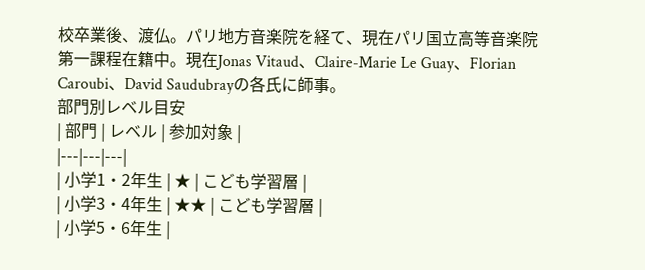校卒業後、渡仏。パリ地方音楽院を経て、現在パリ国立高等音楽院第一課程在籍中。現在Jonas Vitaud、Claire-Marie Le Guay、Florian Caroubi、David Saudubrayの各氏に師事。
部門別レベル目安
| 部門 | レベル | 参加対象 |
|---|---|---|
| 小学1・2年生 | ★ | こども学習層 |
| 小学3・4年生 | ★★ | こども学習層 |
| 小学5・6年生 |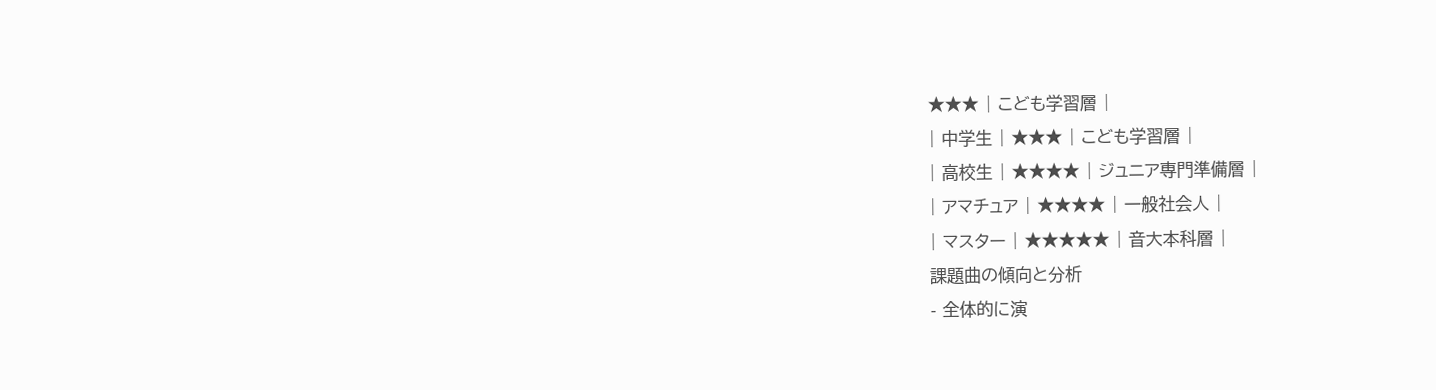★★★ | こども学習層 |
| 中学生 | ★★★ | こども学習層 |
| 高校生 | ★★★★ | ジュニア専門準備層 |
| アマチュア | ★★★★ | 一般社会人 |
| マスター | ★★★★★ | 音大本科層 |
課題曲の傾向と分析
- 全体的に演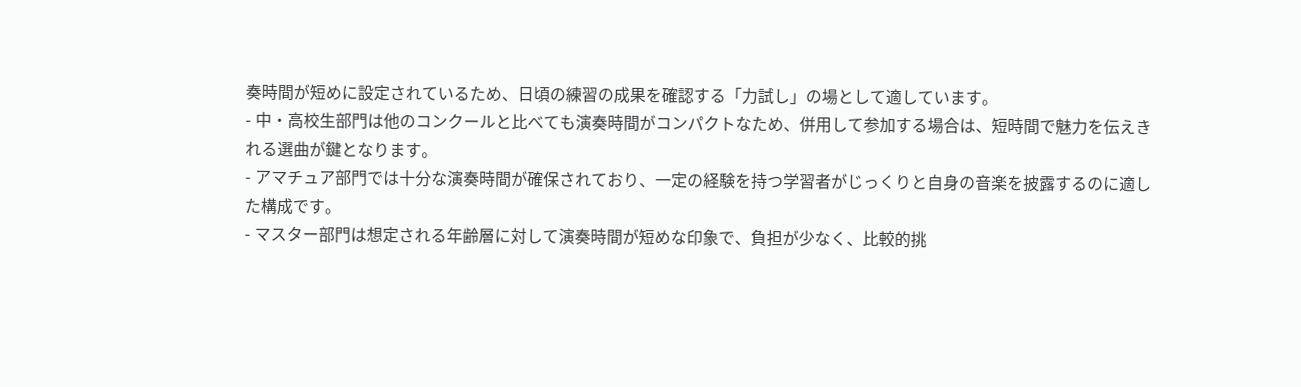奏時間が短めに設定されているため、日頃の練習の成果を確認する「力試し」の場として適しています。
- 中・高校生部門は他のコンクールと比べても演奏時間がコンパクトなため、併用して参加する場合は、短時間で魅力を伝えきれる選曲が鍵となります。
- アマチュア部門では十分な演奏時間が確保されており、一定の経験を持つ学習者がじっくりと自身の音楽を披露するのに適した構成です。
- マスター部門は想定される年齢層に対して演奏時間が短めな印象で、負担が少なく、比較的挑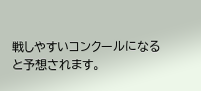戦しやすいコンクールになると予想されます。